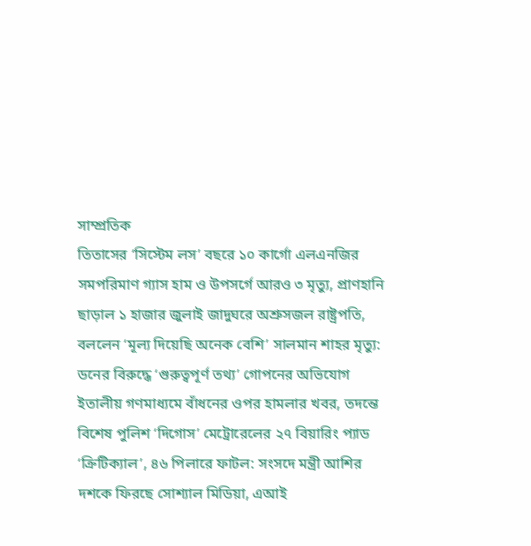সাম্প্রতিক
তিতাসের ‘সিস্টেম লস’ বছরে ১০ কার্গো এলএনজির সমপরিমাণ গ্যাস হাম ও উপসর্গে আরও ৩ মৃত্যু, প্রাণহানি ছাড়াল ১ হাজার জুলাই জাদুঘরে অশ্রুসজল রাষ্ট্রপতি, বললেন ‘মূল্য দিয়েছি অনেক বেশি’ সালমান শাহর মৃত্যু: ডনের বিরুদ্ধে ‘গুরুত্বপূর্ণ তথ্য’ গোপনের অভিযোগ ইতালীয় গণমাধ্যমে বাঁধনের ওপর হামলার খবর, তদন্তে বিশেষ পুলিশ ‘দিগোস’ মেট্রোরেলের ২৭ বিয়ারিং প্যাড ‘ক্রিটিক্যাল’, ৪৬ পিলারে ফাটল: সংসদে মন্ত্রী আশির দশকে ফিরছে সোশ্যাল মিডিয়া, এআই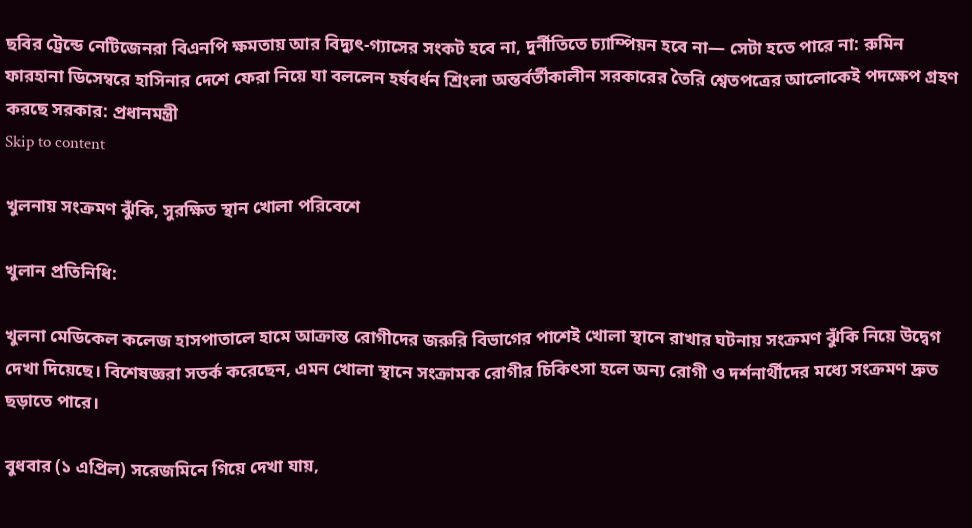ছবির ট্রেন্ডে নেটিজেনরা বিএনপি ক্ষমতায় আর বিদ্যুৎ-গ্যাসের সংকট হবে না, দুর্নীতিতে চ্যাম্পিয়ন হবে না— সেটা হতে পারে না: রুমিন ফারহানা ডিসেম্বরে হাসিনার দেশে ফেরা নিয়ে যা বললেন হর্ষবর্ধন শ্রিংলা অন্তর্বর্তীকালীন সরকারের তৈরি শ্বেতপত্রের আলোকেই পদক্ষেপ গ্রহণ করছে সরকার: প্রধানমন্ত্রী
Skip to content

খুলনায় সংক্রমণ ঝুঁকি, সুরক্ষিত স্থান খোলা পরিবেশে

খুলান প্রতিনিধি:

খুলনা মেডিকেল কলেজ হাসপাতালে হামে আক্রান্ত রোগীদের জরুরি বিভাগের পাশেই খোলা স্থানে রাখার ঘটনায় সংক্রমণ ঝুঁকি নিয়ে উদ্বেগ দেখা দিয়েছে। বিশেষজ্ঞরা সতর্ক করেছেন, এমন খোলা স্থানে সংক্রামক রোগীর চিকিৎসা হলে অন্য রোগী ও দর্শনার্থীদের মধ্যে সংক্রমণ দ্রুত ছড়াতে পারে।

বুধবার (১ এপ্রিল) সরেজমিনে গিয়ে দেখা যায়,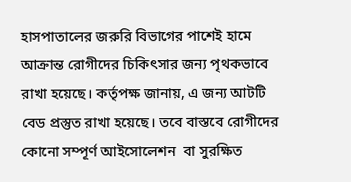হাসপাতালের জরুরি বিভাগের পাশেই হামে আক্রান্ত রোগীদের চিকিৎসার জন্য পৃথকভাবে রাখা হয়েছে। কর্তৃপক্ষ জানায়, এ জন্য আটটি বেড প্রস্তুত রাখা হয়েছে। তবে বাস্তবে রোগীদের কোনো সম্পূর্ণ আইসোলেশন  বা সুরক্ষিত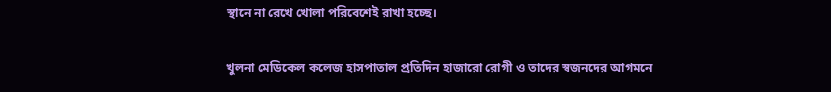স্থানে না রেখে খোলা পরিবেশেই রাখা হচ্ছে।

খুলনা মেডিকেল কলেজ হাসপাতাল প্রতিদিন হাজারো রোগী ও তাদের স্বজনদের আগমনে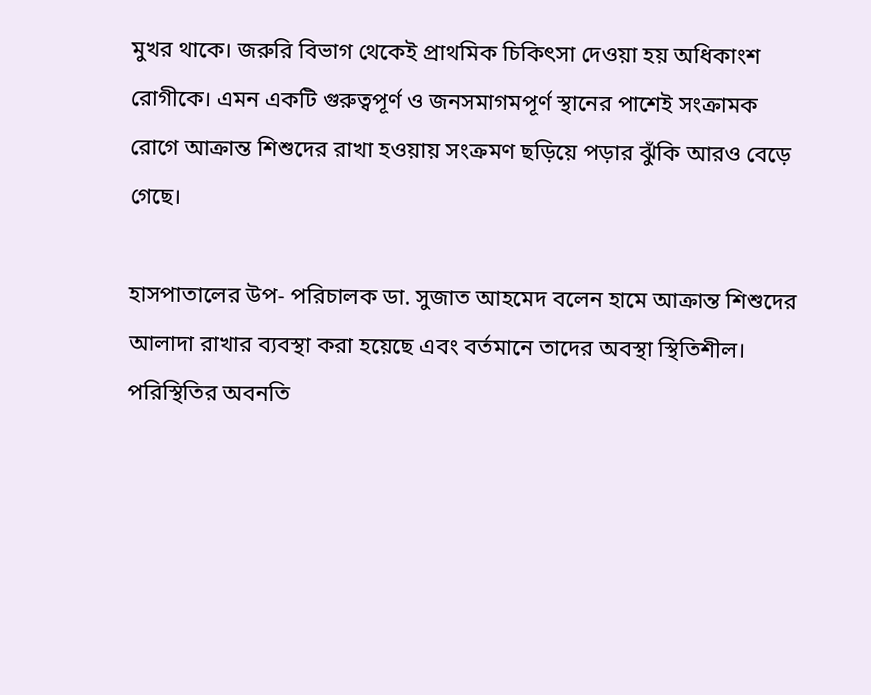মুখর থাকে। জরুরি বিভাগ থেকেই প্রাথমিক চিকিৎসা দেওয়া হয় অধিকাংশ রোগীকে। এমন একটি গুরুত্বপূর্ণ ও জনসমাগমপূর্ণ স্থানের পাশেই সংক্রামক রোগে আক্রান্ত শিশুদের রাখা হওয়ায় সংক্রমণ ছড়িয়ে পড়ার ঝুঁকি আরও বেড়ে গেছে।

হাসপাতালের উপ- পরিচালক ডা. সুজাত আহমেদ বলেন হামে আক্রান্ত শিশুদের আলাদা রাখার ব্যবস্থা করা হয়েছে এবং বর্তমানে তাদের অবস্থা স্থিতিশীল। পরিস্থিতির অবনতি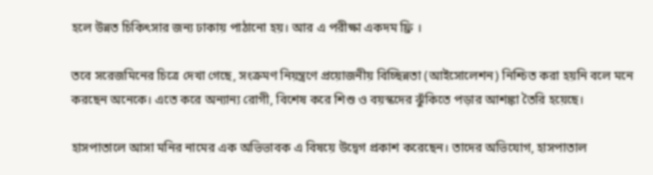হলে উন্নত চিকিৎসার জন্য ঢাকায় পাঠানো হয়। আর এ পরীক্ষা একদম ফ্রি ।

তবে সরেজমিনের চিত্রে দেখা গেছে, সংক্রমণ নিয়ন্ত্রণে প্রয়োজনীয় বিচ্ছিন্নতা (আইসোলেশন) নিশ্চিত করা হয়নি বলে মনে করছেন অনেকে। এতে করে অন্যান্য রোগী, বিশেষ করে শিশু ও বয়স্কদের ঝুঁকিতে পড়ার আশঙ্কা তৈরি হয়েছে।

হাসপাতালে আসা মনির নামের এক অভিভাবক এ বিষয়ে উদ্বেগ প্রকাশ করেছেন। তাদের অভিযোগ, হাসপাতাল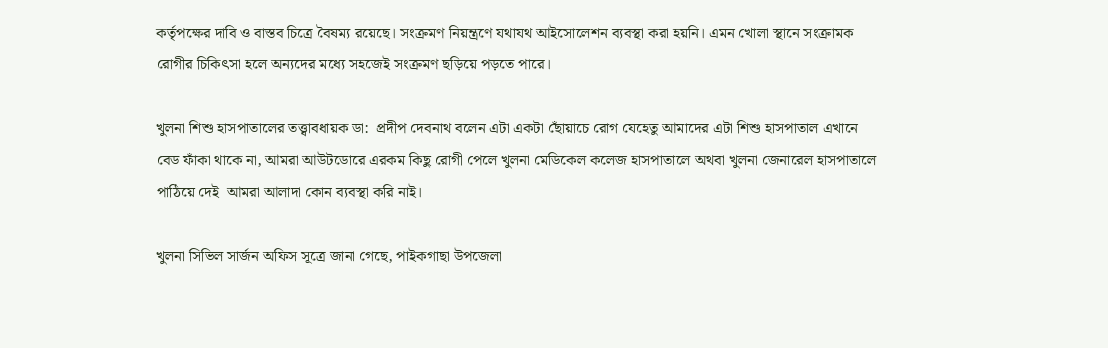কর্তৃপক্ষের দাবি ও বাস্তব চিত্রে বৈষম্য রয়েছে। সংক্রমণ নিয়ন্ত্রণে যথাযথ আইসোলেশন ব্যবস্থা করা হয়নি। এমন খোলা স্থানে সংক্রামক রোগীর চিকিৎসা হলে অন্যদের মধ্যে সহজেই সংক্রমণ ছড়িয়ে পড়তে পারে।

খুলনা শিশু হাসপাতালের তত্ত্বাবধায়ক ডা:  প্রদীপ দেবনাথ বলেন এটা একটা ছোঁয়াচে রোগ যেহেতু আমাদের এটা শিশু হাসপাতাল এখানে বেড ফাঁকা থাকে না, আমরা আউটডোরে এরকম কিছু রোগী পেলে খুলনা মেডিকেল কলেজ হাসপাতালে অথবা খুলনা জেনারেল হাসপাতালে পাঠিয়ে দেই  আমরা আলাদা কোন ব্যবস্থা করি নাই।

খুলনা সিভিল সার্জন অফিস সূত্রে জানা গেছে, পাইকগাছা উপজেলা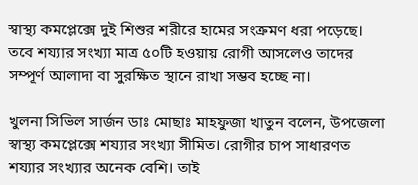স্বাস্থ্য কমপ্লেক্সে দুই শিশুর শরীরে হামের সংক্রমণ ধরা পড়েছে। তবে শয্যার সংখ্যা মাত্র ৫০টি হওয়ায় রোগী আসলেও তাদের সম্পূর্ণ আলাদা বা সুরক্ষিত স্থানে রাখা সম্ভব হচ্ছে না।

খুলনা সিভিল সার্জন ডাঃ মোছাঃ মাহফুজা খাতুন বলেন, উপজেলা স্বাস্থ্য কমপ্লেক্সে শয্যার সংখ্যা সীমিত। রোগীর চাপ সাধারণত শয্যার সংখ্যার অনেক বেশি। তাই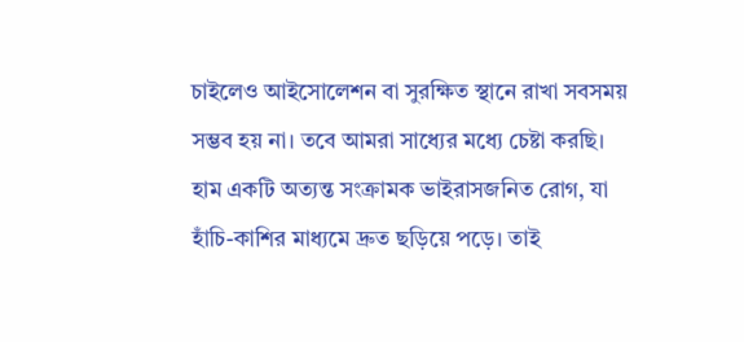চাইলেও আইসোলেশন বা সুরক্ষিত স্থানে রাখা সবসময় সম্ভব হয় না। তবে আমরা সাধ্যের মধ্যে চেষ্টা করছি। হাম একটি অত্যন্ত সংক্রামক ভাইরাসজনিত রোগ, যা হাঁচি-কাশির মাধ্যমে দ্রুত ছড়িয়ে পড়ে। তাই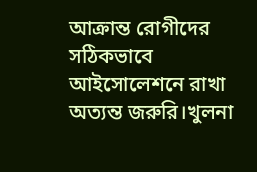আক্রান্ত রোগীদের সঠিকভাবে আইসোলেশনে রাখা অত্যন্ত জরুরি।খুলনা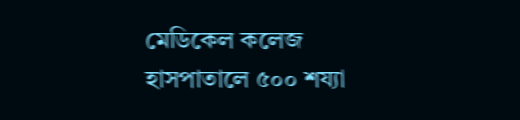মেডিকেল কলেজ হাসপাতালে ৫০০ শয্যা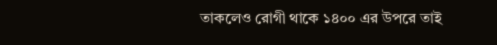তাকলেও রোগী থাকে ১৪০০ এর উপরে তাই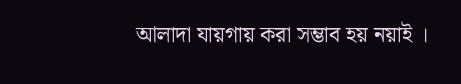আলাদা যায়গায় করা সম্ভাব হয় নয়াই ।